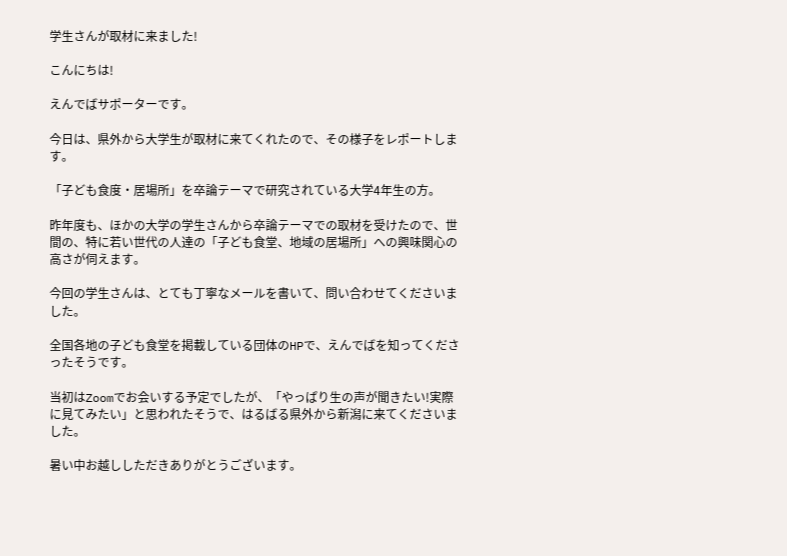学生さんが取材に来ました!

こんにちは!

えんでばサポーターです。

今日は、県外から大学生が取材に来てくれたので、その様子をレポートします。

「子ども食度・居場所」を卒論テーマで研究されている大学4年生の方。

昨年度も、ほかの大学の学生さんから卒論テーマでの取材を受けたので、世間の、特に若い世代の人達の「子ども食堂、地域の居場所」への興味関心の高さが伺えます。

今回の学生さんは、とても丁寧なメールを書いて、問い合わせてくださいました。

全国各地の子ども食堂を掲載している団体のHPで、えんでばを知ってくださったそうです。

当初はZoomでお会いする予定でしたが、「やっぱり生の声が聞きたい!実際に見てみたい」と思われたそうで、はるばる県外から新潟に来てくださいました。

暑い中お越ししただきありがとうございます。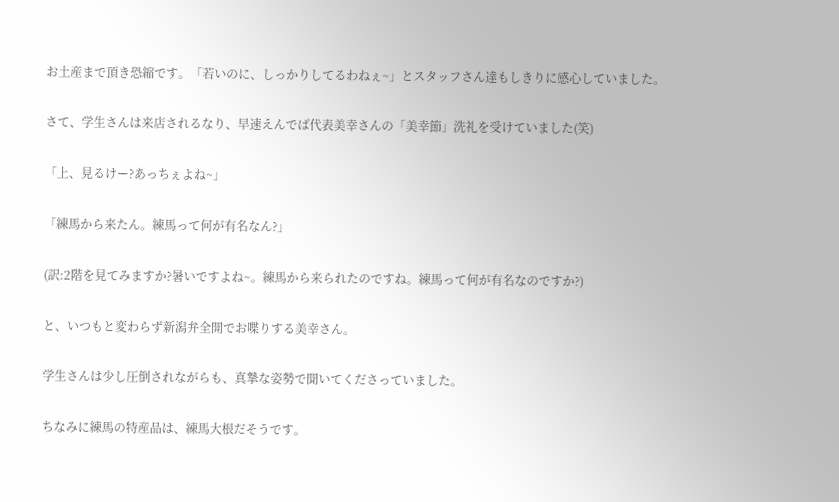お土産まで頂き恐縮です。「若いのに、しっかりしてるわねぇ~」とスタッフさん達もしきりに感心していました。

さて、学生さんは来店されるなり、早速えんでば代表美幸さんの「美幸節」洗礼を受けていました(笑)

「上、見るけー?あっちぇよね~」

「練馬から来たん。練馬って何が有名なん?」

(訳:2階を見てみますか?暑いですよね~。練馬から来られたのですね。練馬って何が有名なのですか?)

と、いつもと変わらず新潟弁全開でお喋りする美幸さん。

学生さんは少し圧倒されながらも、真摯な姿勢で聞いてくださっていました。

ちなみに練馬の特産品は、練馬大根だそうです。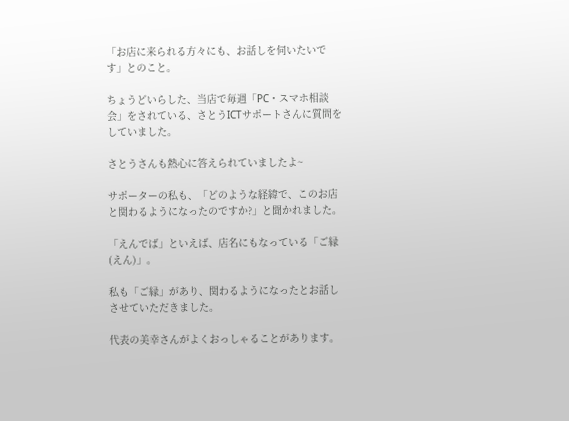「お店に来られる方々にも、お話しを伺いたいです」とのこと。

ちょうどいらした、当店で毎週「PC・スマホ相談会」をされている、さとうICTサポートさんに質問をしていました。

さとうさんも熱心に答えられていましたよ~

サポーターの私も、「どのような経緯で、このお店と関わるようになったのですか?」と聞かれました。

「えんでば」といえば、店名にもなっている「ご縁(えん)」。

私も「ご縁」があり、関わるようになったとお話しさせていただきました。

代表の美幸さんがよくおっしゃることがあります。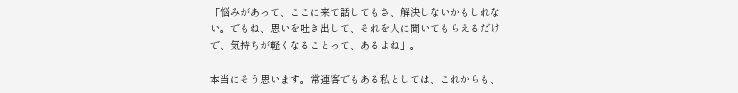「悩みがあって、ここに来て話してもさ、解決しないかもしれない。でもね、思いを吐き出して、それを人に聞いてもらえるだけで、気持ちが軽くなることって、あるよね」。

本当にそう思います。常連客でもある私としては、これからも、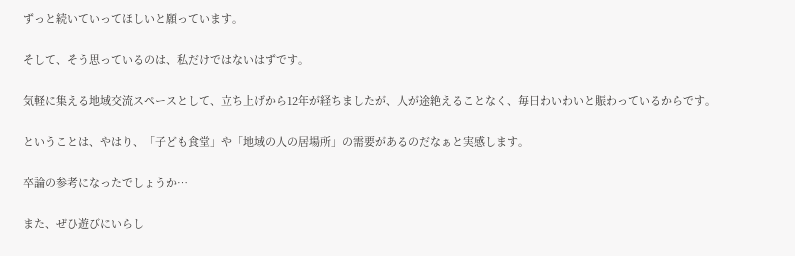ずっと続いていってほしいと願っています。

そして、そう思っているのは、私だけではないはずです。

気軽に集える地域交流スペースとして、立ち上げから12年が経ちましたが、人が途絶えることなく、毎日わいわいと賑わっているからです。

ということは、やはり、「子ども食堂」や「地域の人の居場所」の需要があるのだなぁと実感します。

卒論の参考になったでしょうか…

また、ぜひ遊びにいらし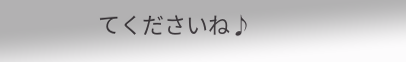てくださいね♪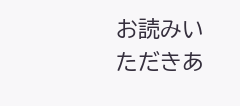お読みいただきあ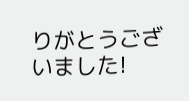りがとうございました!